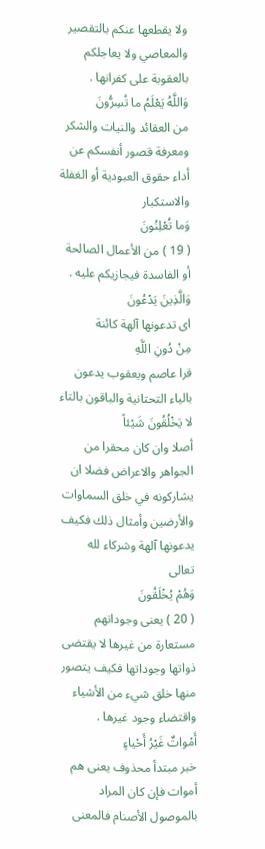ولا يقطعها عنكم بالتقصير والمعاصي ولا يعاجلكم بالعقوبة على كفرانها .
وَاللَّهُ يَعْلَمُ ما تُسِرُّونَ
من العقائد والنيات والشكر ومعرفة قصور أنفسكم عن أداء حقوق العبودية أو الغفلة والاستكبار
وَما تُعْلِنُونَ
( 19 ) من الأعمال الصالحة أو الفاسدة فيجازيكم عليه .
وَالَّذِينَ يَدْعُونَ
اى تدعونها آلهة كائنة
مِنْ دُونِ اللَّهِ
قرا عاصم ويعقوب يدعون بالياء التحتانية والباقون بالتاء
لا يَخْلُقُونَ شَيْئاً
أصلا وان كان محقرا من الجواهر والاعراض فضلا ان يشاركونه في خلق السماوات والأرضين وأمثال ذلك فكيف يدعونها آلهة وشركاء لله تعالى
وَهُمْ يُخْلَقُونَ
( 20 ) يعنى وجوداتهم مستعارة من غيرها لا يقتضى ذواتها وجوداتها فكيف يتصور منها خلق شيء من الأشياء واقتضاء وجود غيرها .
أَمْواتٌ غَيْرُ أَحْياءٍ
خبر مبتدأ محذوف يعنى هم أموات فإن كان المراد بالموصول الأصنام فالمعنى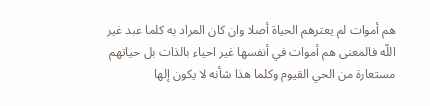هم أموات لم يعترهم الحياة أصلا وان كان المراد به كلما عبد غير اللّه فالمعنى هم أموات في أنفسها غير احياء بالذات بل حياتهم مستعارة من الحي القيوم وكلما هذا شأنه لا يكون إلها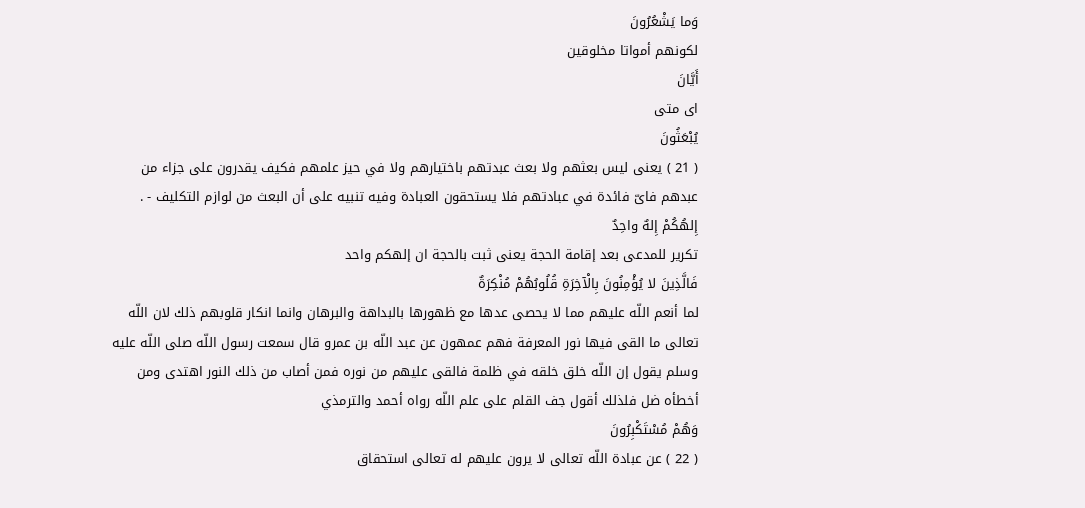وَما يَشْعُرُونَ
لكونهم أمواتا مخلوقين
أَيَّانَ
اى متى
يُبْعَثُونَ
( 21 ) يعنى ليس بعثهم ولا بعث عبدتهم باختيارهم ولا في حيز علمهم فكيف يقدرون على جزاء من عبدهم فاىّ فائدة في عبادتهم فلا يستحقون العبادة وفيه تنبيه على أن البعث من لوازم التكليف - .
إِلهُكُمْ إِلهٌ واحِدٌ
تكرير للمدعى بعد إقامة الحجة يعنى ثبت بالحجة ان إلهكم واحد
فَالَّذِينَ لا يُؤْمِنُونَ بِالْآخِرَةِ قُلُوبُهُمْ مُنْكِرَةٌ
لما أنعم اللّه عليهم مما لا يحصى عدها مع ظهورها بالبداهة والبرهان وانما انكار قلوبهم ذلك لان اللّه تعالى ما القى فيها نور المعرفة فهم عمهون عن عبد اللّه بن عمرو قال سمعت رسول اللّه صلى اللّه عليه وسلم يقول إن اللّه خلق خلقه في ظلمة فالقى عليهم من نوره فمن أصاب من ذلك النور اهتدى ومن أخطأه ضل فلذلك أقول جف القلم على علم اللّه رواه أحمد والترمذي
وَهُمْ مُسْتَكْبِرُونَ
( 22 ) عن عبادة اللّه تعالى لا يرون عليهم له تعالى استحقاق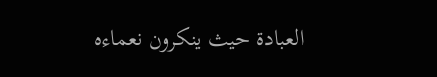العبادة حيث ينكرون نعماءه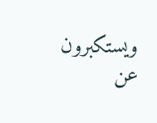ويستكبرون عن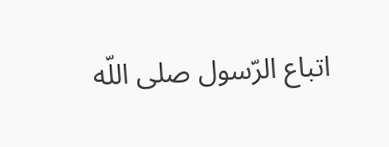اتباع الرّسول صلى اللّه